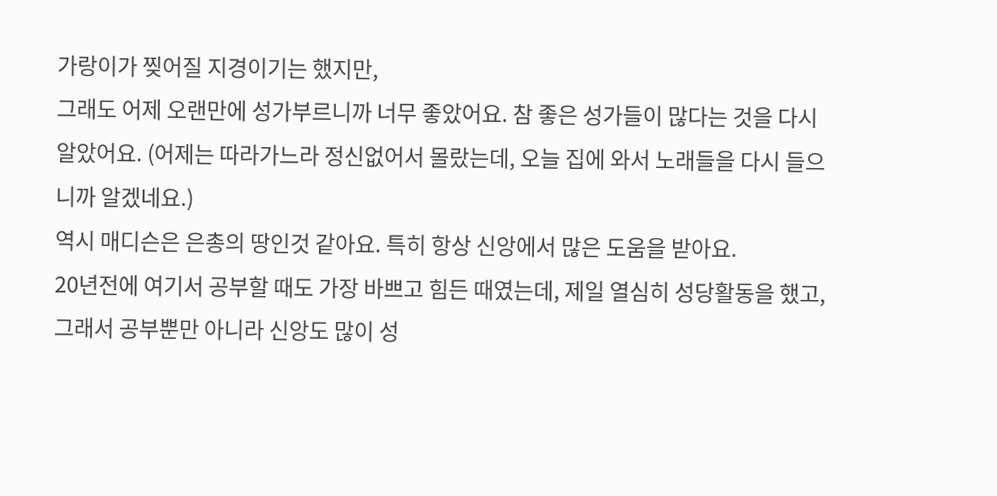가랑이가 찢어질 지경이기는 했지만,
그래도 어제 오랜만에 성가부르니까 너무 좋았어요. 참 좋은 성가들이 많다는 것을 다시 알았어요. (어제는 따라가느라 정신없어서 몰랐는데, 오늘 집에 와서 노래들을 다시 들으니까 알겠네요.)
역시 매디슨은 은총의 땅인것 같아요. 특히 항상 신앙에서 많은 도움을 받아요.
20년전에 여기서 공부할 때도 가장 바쁘고 힘든 때였는데, 제일 열심히 성당활동을 했고, 그래서 공부뿐만 아니라 신앙도 많이 성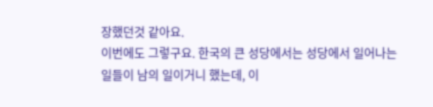장했던것 같아요.
이번에도 그렇구요. 한국의 큰 성당에서는 성당에서 일어나는 일들이 남의 일이거니 했는데, 이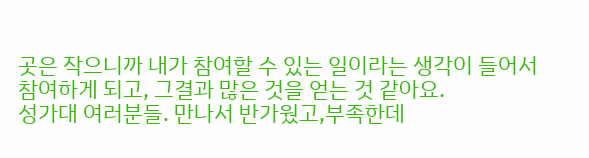곳은 작으니까 내가 참여할 수 있는 일이라는 생각이 들어서 참여하게 되고, 그결과 많은 것을 얻는 것 같아요.
성가대 여러분들. 만나서 반가웠고,부족한데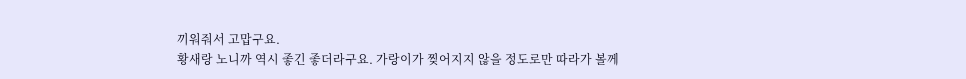끼워줘서 고맙구요.
황새랑 노니까 역시 좋긴 좋더라구요. 가랑이가 찢어지지 않을 정도로만 따라가 볼께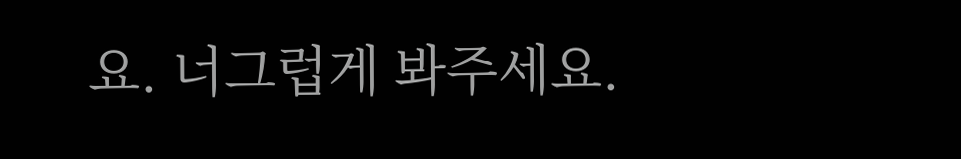요. 너그럽게 봐주세요.